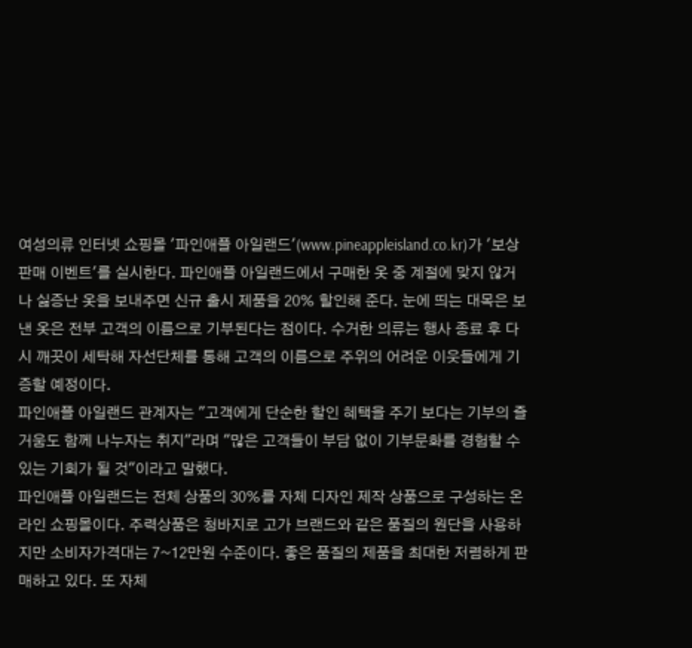여성의류 인터넷 쇼핑몰 '파인애플 아일랜드'(www.pineappleisland.co.kr)가 '보상판매 이벤트'를 실시한다. 파인애플 아일랜드에서 구매한 옷 중 계절에 맞지 않거나 싫증난 옷을 보내주면 신규 출시 제품을 20% 할인해 준다. 눈에 띄는 대목은 보낸 옷은 전부 고객의 이름으로 기부된다는 점이다. 수거한 의류는 행사 종료 후 다시 깨끗이 세탁해 자선단체를 통해 고객의 이름으로 주위의 어려운 이웃들에게 기증할 예정이다.
파인애플 아일랜드 관계자는 "고객에게 단순한 할인 혜택을 주기 보다는 기부의 즐거움도 함께 나누자는 취지"라며 "많은 고객들이 부담 없이 기부문화를 경험할 수 있는 기회가 될 것"이라고 말했다.
파인애플 아일랜드는 전체 상품의 30%를 자체 디자인 제작 상품으로 구성하는 온라인 쇼핑몰이다. 주력상품은 청바지로 고가 브랜드와 같은 품질의 원단을 사용하지만 소비자가격대는 7~12만원 수준이다. 좋은 품질의 제품을 최대한 저렴하게 판매하고 있다. 또 자체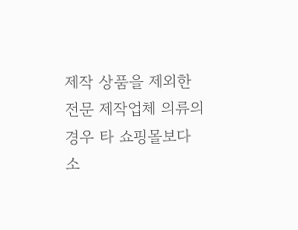제작 상품을 제외한 전문 제작업체 의류의 경우 타 쇼핑몰보다 소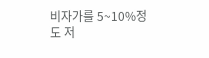비자가를 5~10%정도 저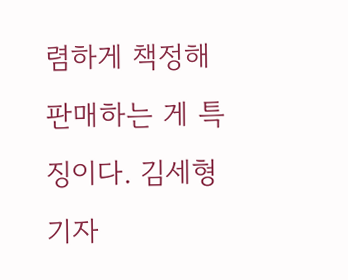렴하게 책정해 판매하는 게 특징이다. 김세형 기자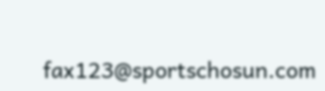fax123@sportschosun.com